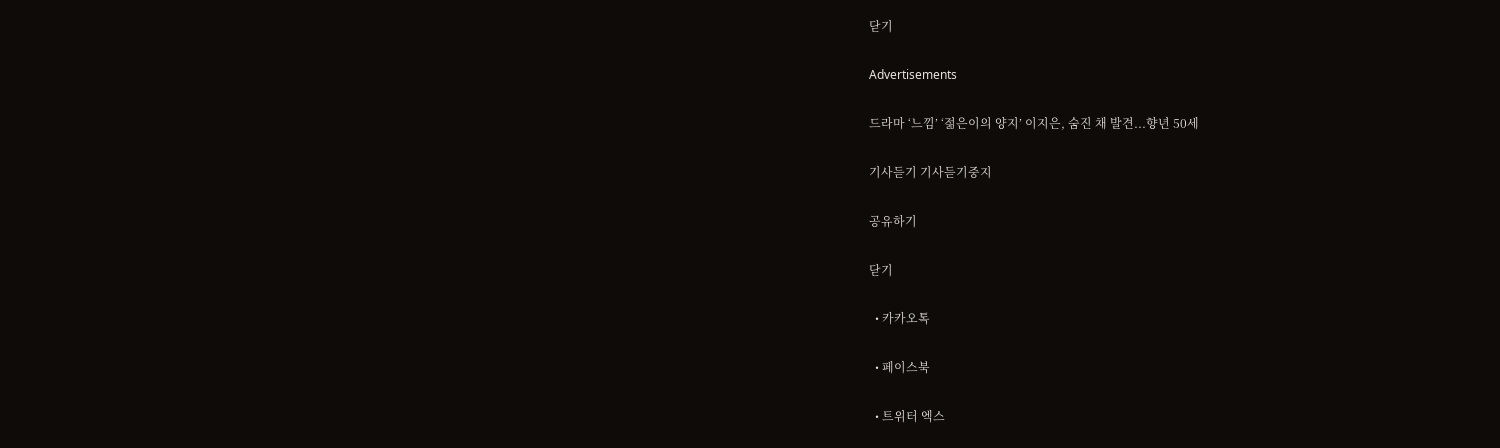닫기

Advertisements

드라마 ‘느낌’ ‘젊은이의 양지’ 이지은, 숨진 채 발견...향년 50세

기사듣기 기사듣기중지

공유하기

닫기

  • 카카오톡

  • 페이스북

  • 트위터 엑스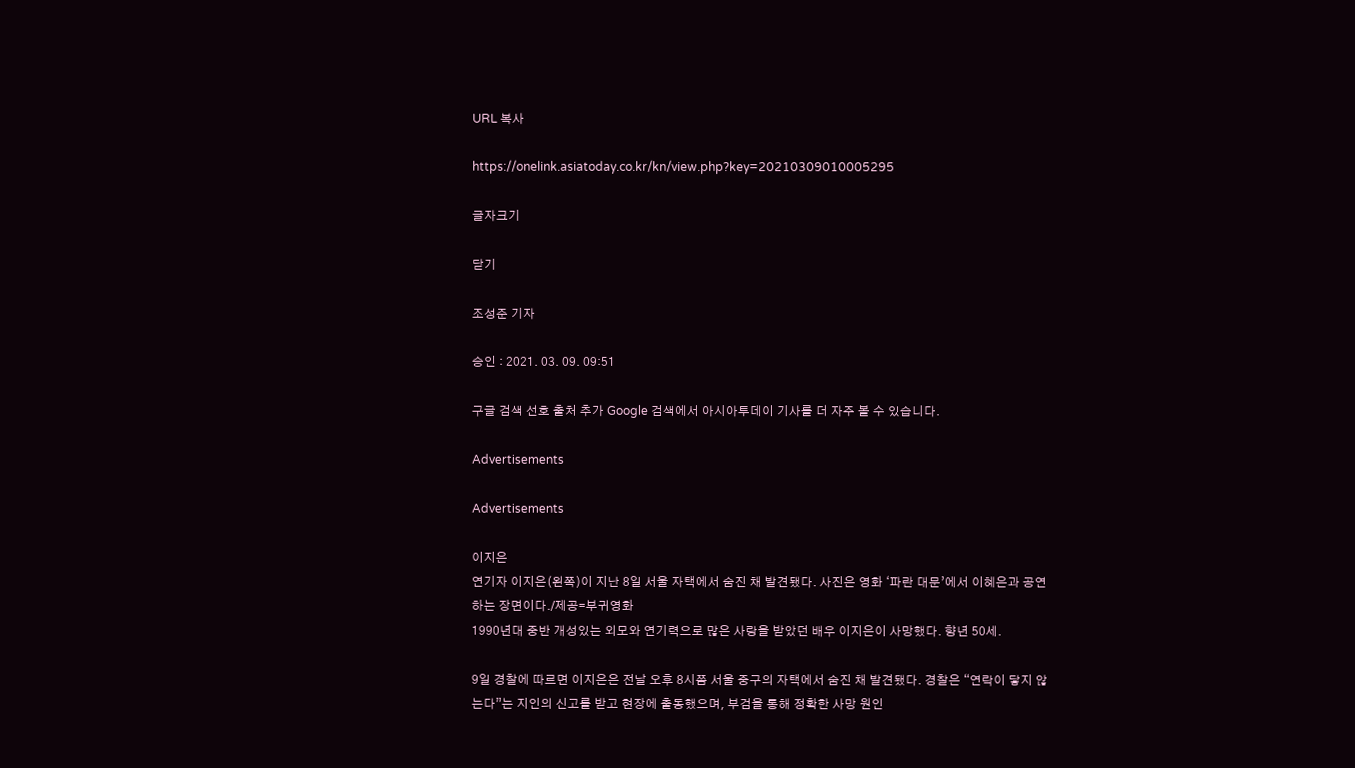URL 복사

https://onelink.asiatoday.co.kr/kn/view.php?key=20210309010005295

글자크기

닫기

조성준 기자

승인 : 2021. 03. 09. 09:51

구글 검색 선호 출처 추가 Google 검색에서 아시아투데이 기사를 더 자주 볼 수 있습니다.

Advertisements

Advertisements

이지은
연기자 이지은(왼쪽)이 지난 8일 서울 자택에서 숨진 채 발견됐다. 사진은 영화 ‘파란 대문’에서 이혜은과 공연하는 장면이다./제공=부귀영화
1990년대 중반 개성있는 외모와 연기력으로 많은 사랑을 받았던 배우 이지은이 사망했다. 향년 50세.

9일 경찰에 따르면 이지은은 전날 오후 8시쯤 서울 중구의 자택에서 숨진 채 발견됐다. 경찰은 “연락이 닿지 않는다”는 지인의 신고를 받고 현장에 출동했으며, 부검을 통해 정확한 사망 원인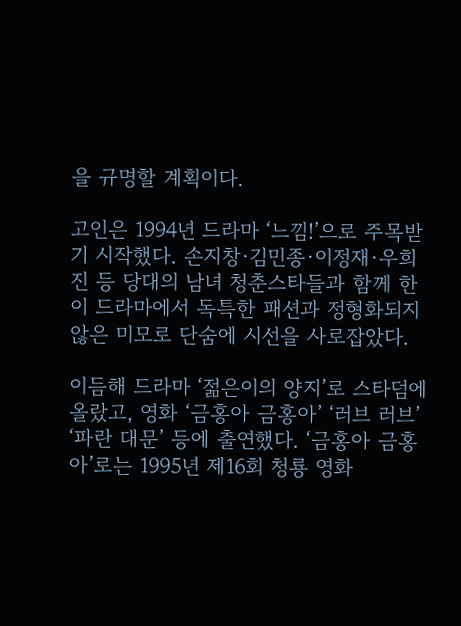을 규명할 계획이다.

고인은 1994년 드라마 ‘느낌!’으로 주목받기 시작했다. 손지창·김민종·이정재·우희진 등 당대의 남녀 청춘스타들과 함께 한 이 드라마에서 독특한 패션과 정형화되지 않은 미모로 단숨에 시선을 사로잡았다.

이듬해 드라마 ‘젊은이의 양지’로 스타덤에 올랐고, 영화 ‘금홍아 금홍아’ ‘러브 러브’ ‘파란 대문’ 등에 출연했다. ‘금홍아 금홍아’로는 1995년 제16회 청룡 영화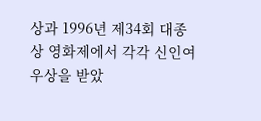상과 1996년 제34회 대종상 영화제에서 각각 신인여우상을 받았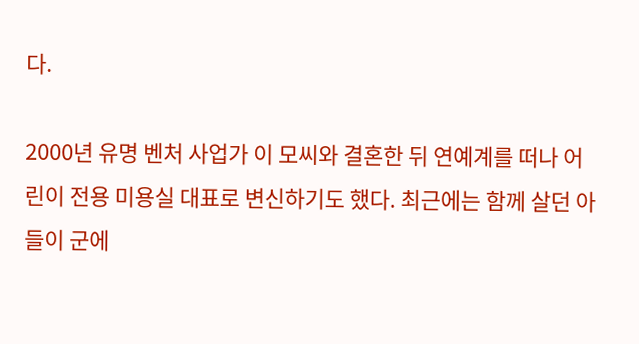다.

2000년 유명 벤처 사업가 이 모씨와 결혼한 뒤 연예계를 떠나 어린이 전용 미용실 대표로 변신하기도 했다. 최근에는 함께 살던 아들이 군에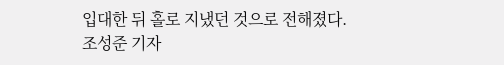입대한 뒤 홀로 지냈던 것으로 전해졌다.
조성준 기자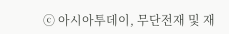ⓒ 아시아투데이, 무단전재 및 재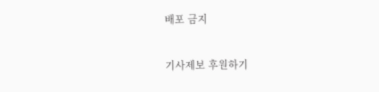배포 금지

기사제보 후원하기